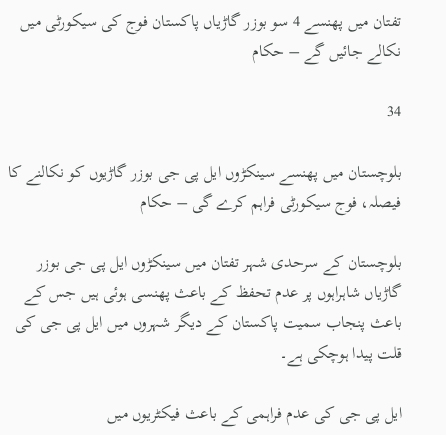تفتان میں پھنسے 4 سو بوزر گاڑیاں پاکستان فوج کی سیکورٹی میں نکالے جائیں گے – حکام

34

بلوچستان میں پھنسے سینکڑوں ایل پی جی بوزر گاڑیوں کو نکالنے کا فیصلہ، فوج سیکورٹی فراہم کرے گی – حکام

بلوچستان کے سرحدی شہر تفتان میں سینکڑوں ایل پی جی بوزر گاڑیاں شاہراہوں پر عدم تحفظ کے باعث پھنسی ہوئی ہیں جس کے باعث پنجاب سمیت پاکستان کے دیگر شہروں میں ایل پی جی کی قلت پیدا ہوچکی ہے۔

ایل پی جی کی عدم فراہمی کے باعث فیکٹریوں میں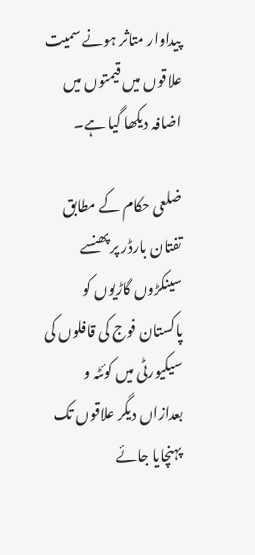پیداوار متاثر ہونے سمیت علاقوں میں قیمتوں میں اضافہ دیکھا گیا ہے۔

ضلعی حکام کے مطابق تفتان بارڈر پر پھنسے سینکڑوں گاڑیوں کو پاکستان فوج کی قافلوں کی سیکیورٹی میں کوئٹہ و بعدازاں دیگر علاقوں تک پہنچایا جائے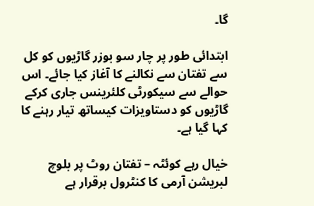گا۔

ابتدائی طور پر چار سو بوزر گاڑیوں کو کل سے تفتان سے نکالنے کا آغاز کیا جائے۔ اس حوالے سے سیکورٹی کلئرینس جاری کرکے گاڑیوں کو دستاویزات کیساتھ تیار رہنے کا کہا گیا ہے۔

خیال رہے کوئٹہ – تفتان روٹ پر بلوچ لبریشن آرمی کا کنٹرول برقرار ہے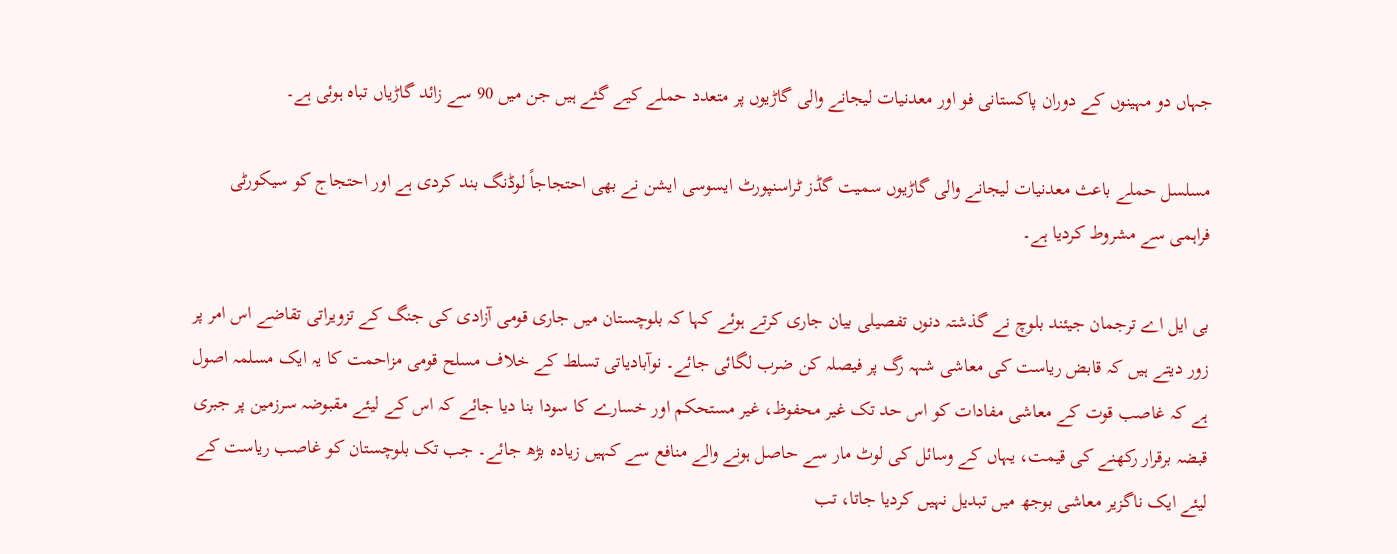جہاں دو مہینوں کے دوران پاکستانی فو اور معدنیات لیجانے والی گاڑیوں پر متعدد حملے کیے گئے ہیں جن میں 90 سے زائد گاڑیاں تباہ ہوئی ہے۔

مسلسل حملے باعث معدنیات لیجانے والی گاڑیوں سمیت گڈز ٹراسنپورٹ ایسوسی ایشن نے بھی احتجاجاً لوڈنگ بند کردی ہے اور احتجاج کو سیکورٹی فراہمی سے مشروط کردیا ہے۔

بی ایل اے ترجمان جیئند بلوچ نے گذشتہ دنوں تفصیلی بیان جاری کرتے ہوئے کہا کہ بلوچستان میں جاری قومی آزادی کی جنگ کے تزویراتی تقاضے اس امر پر زور دیتے ہیں کہ قابض ریاست کی معاشی شہہ رگ پر فیصلہ کن ضرب لگائی جائے۔ نوآبادیاتی تسلط کے خلاف مسلح قومی مزاحمت کا یہ ایک مسلمہ اصول ہے کہ غاصب قوت کے معاشی مفادات کو اس حد تک غیر محفوظ، غیر مستحکم اور خسارے کا سودا بنا دیا جائے کہ اس کے لیئے مقبوضہ سرزمین پر جبری قبضہ برقرار رکھنے کی قیمت، یہاں کے وسائل کی لوٹ مار سے حاصل ہونے والے منافع سے کہیں زیادہ بڑھ جائے۔ جب تک بلوچستان کو غاصب ریاست کے لیئے ایک ناگزیر معاشی بوجھ میں تبدیل نہیں کردیا جاتا، تب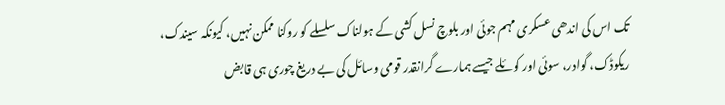تک اس کی اندھی عسکری مہم جوئی اور بلوچ نسل کشی کے ہولناک سلسلے کو روکنا ممکن نہیں، کیونکہ سیندک، ریکوڈک، گوادر، سوئی اور کوئلے جیسے ہمارے گرانقدر قومی وسائل کی بے دریغ چوری ہی قابض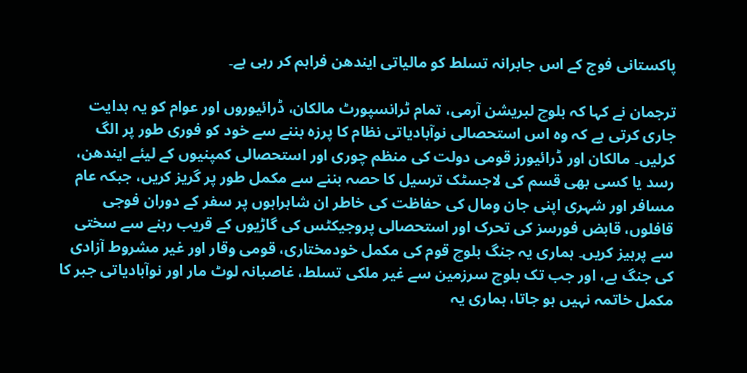پاکستانی فوج کے اس جابرانہ تسلط کو مالیاتی ایندھن فراہم کر رہی ہے۔

ترجمان نے کہا کہ بلوچ لبریشن آرمی، تمام ٹرانسپورٹ مالکان، ڈرائیوروں اور عوام کو یہ ہدایت جاری کرتی ہے کہ وہ اس استحصالی نوآبادیاتی نظام کا پرزہ بننے سے خود کو فوری طور پر الگ کرلیں۔ مالکان اور ڈرائیورز قومی دولت کی منظم چوری اور استحصالی کمپنیوں کے لیئے ایندھن، رسد یا کسی بھی قسم کی لاجسٹک ترسیل کا حصہ بننے سے مکمل طور پر گریز کریں، جبکہ عام مسافر اور شہری اپنی جان ومال کی حفاظت کی خاطر ان شاہراہوں پر سفر کے دوران فوجی قافلوں، قابض فورسز کی تحرک اور استحصالی پروجیکٹس کی گاڑیوں کے قریب رہنے سے سختی سے پرہیز کریں۔ ہماری یہ جنگ بلوچ قوم کی مکمل خودمختاری، قومی وقار اور غیر مشروط آزادی کی جنگ ہے، اور جب تک بلوچ سرزمین سے غیر ملکی تسلط، غاصبانہ لوٹ مار اور نوآبادیاتی جبر کا مکمل خاتمہ نہیں ہو جاتا، ہماری یہ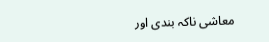معاشی ناکہ بندی اور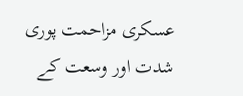عسکری مزاحمت پوری شدت اور وسعت کے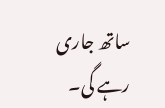ساتھ جاری رہے گی۔